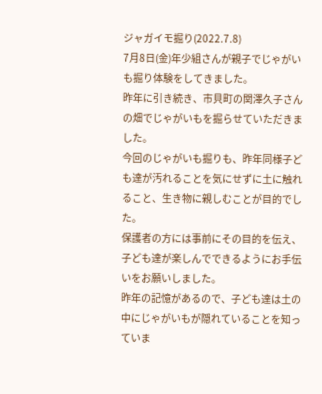ジャガイモ掘り(2022.7.8)
7月8日(金)年少組さんが親子でじゃがいも掘り体験をしてきました。
昨年に引き続き、市貝町の関澤久子さんの畑でじゃがいもを掘らせていただきました。
今回のじゃがいも掘りも、昨年同様子ども達が汚れることを気にせずに土に触れること、生き物に親しむことが目的でした。
保護者の方には事前にその目的を伝え、子ども達が楽しんでできるようにお手伝いをお願いしました。
昨年の記憶があるので、子ども達は土の中にじゃがいもが隠れていることを知っていま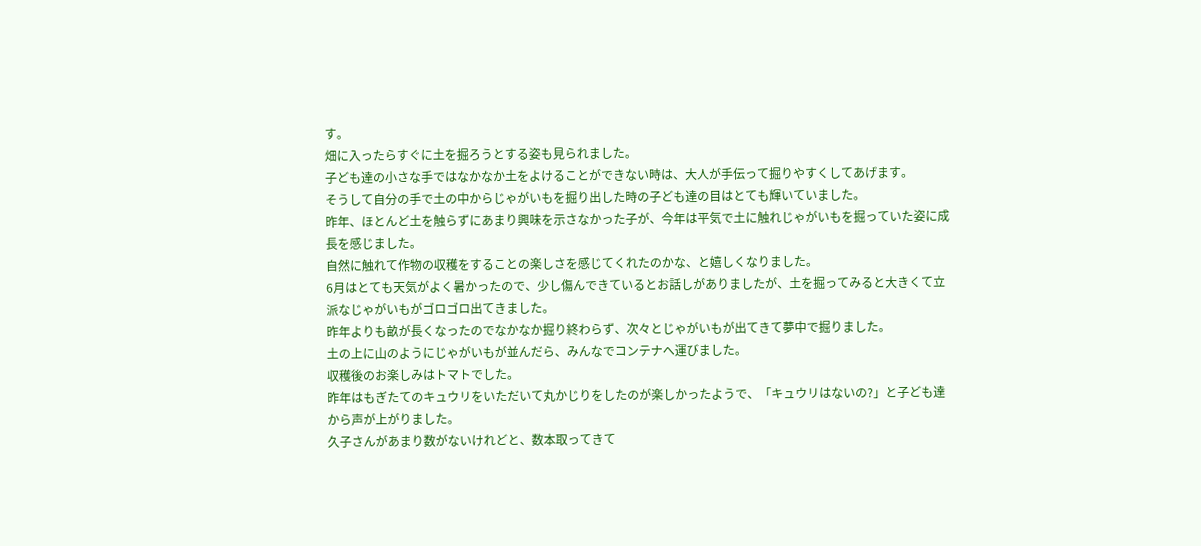す。
畑に入ったらすぐに土を掘ろうとする姿も見られました。
子ども達の小さな手ではなかなか土をよけることができない時は、大人が手伝って掘りやすくしてあげます。
そうして自分の手で土の中からじゃがいもを掘り出した時の子ども達の目はとても輝いていました。
昨年、ほとんど土を触らずにあまり興味を示さなかった子が、今年は平気で土に触れじゃがいもを掘っていた姿に成長を感じました。
自然に触れて作物の収穫をすることの楽しさを感じてくれたのかな、と嬉しくなりました。
6月はとても天気がよく暑かったので、少し傷んできているとお話しがありましたが、土を掘ってみると大きくて立派なじゃがいもがゴロゴロ出てきました。
昨年よりも畝が長くなったのでなかなか掘り終わらず、次々とじゃがいもが出てきて夢中で掘りました。
土の上に山のようにじゃがいもが並んだら、みんなでコンテナへ運びました。
収穫後のお楽しみはトマトでした。
昨年はもぎたてのキュウリをいただいて丸かじりをしたのが楽しかったようで、「キュウリはないの?」と子ども達から声が上がりました。
久子さんがあまり数がないけれどと、数本取ってきて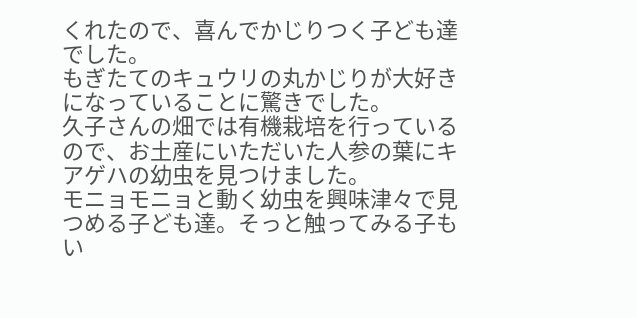くれたので、喜んでかじりつく子ども達でした。
もぎたてのキュウリの丸かじりが大好きになっていることに驚きでした。
久子さんの畑では有機栽培を行っているので、お土産にいただいた人参の葉にキアゲハの幼虫を見つけました。
モニョモニョと動く幼虫を興味津々で見つめる子ども達。そっと触ってみる子もい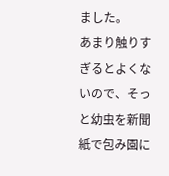ました。
あまり触りすぎるとよくないので、そっと幼虫を新聞紙で包み園に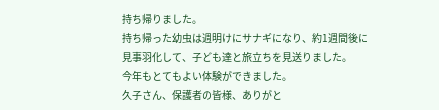持ち帰りました。
持ち帰った幼虫は週明けにサナギになり、約1週間後に見事羽化して、子ども達と旅立ちを見送りました。
今年もとてもよい体験ができました。
久子さん、保護者の皆様、ありがと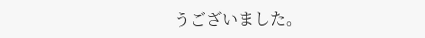うございました。